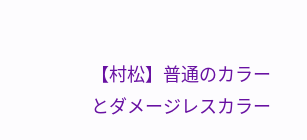【村松】普通のカラーとダメージレスカラー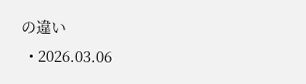の違い
  • 2026.03.06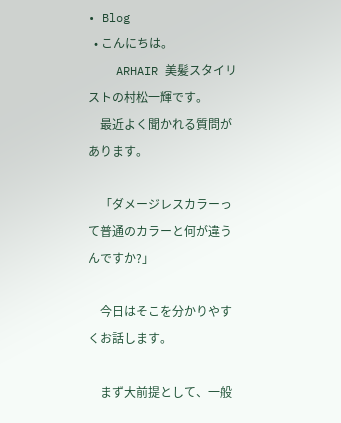• Blog
  • こんにちは。
    ARHAIR 美髪スタイリストの村松一輝です。
    最近よく聞かれる質問があります。

    「ダメージレスカラーって普通のカラーと何が違うんですか?」

    今日はそこを分かりやすくお話します。

    まず大前提として、一般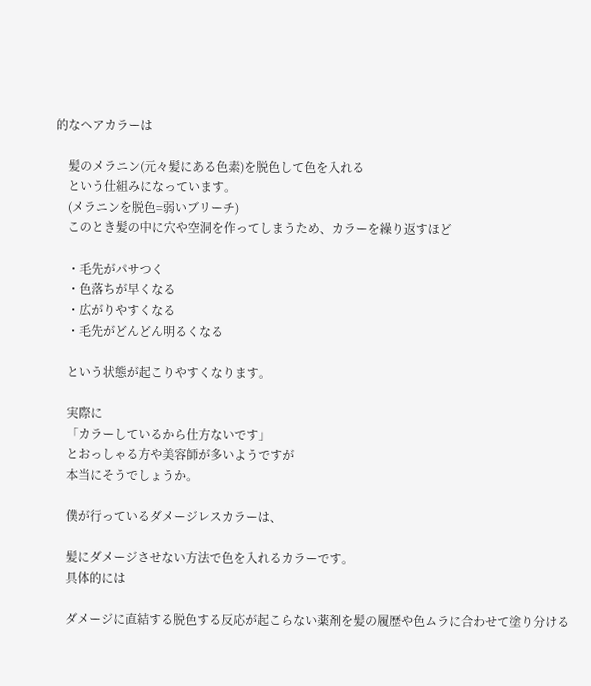的なヘアカラーは

    髪のメラニン(元々髪にある色素)を脱色して色を入れる
    という仕組みになっています。
    (メラニンを脱色=弱いブリーチ)
    このとき髪の中に穴や空洞を作ってしまうため、カラーを繰り返すほど

    ・毛先がパサつく
    ・色落ちが早くなる
    ・広がりやすくなる
    ・毛先がどんどん明るくなる

    という状態が起こりやすくなります。

    実際に
    「カラーしているから仕方ないです」
    とおっしゃる方や美容師が多いようですが
    本当にそうでしょうか。

    僕が行っているダメージレスカラーは、

    髪にダメージさせない方法で色を入れるカラーです。
    具体的には

    ダメージに直結する脱色する反応が起こらない薬剤を髪の履歴や色ムラに合わせて塗り分ける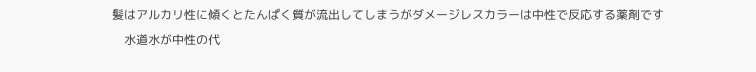髪はアルカリ性に傾くとたんぱく質が流出してしまうがダメージレスカラーは中性で反応する薬剤です
    水道水が中性の代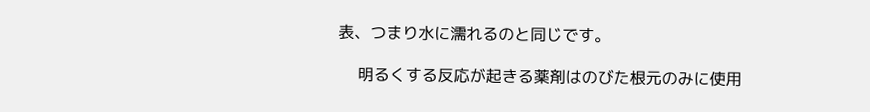表、つまり水に濡れるのと同じです。

    明るくする反応が起きる薬剤はのびた根元のみに使用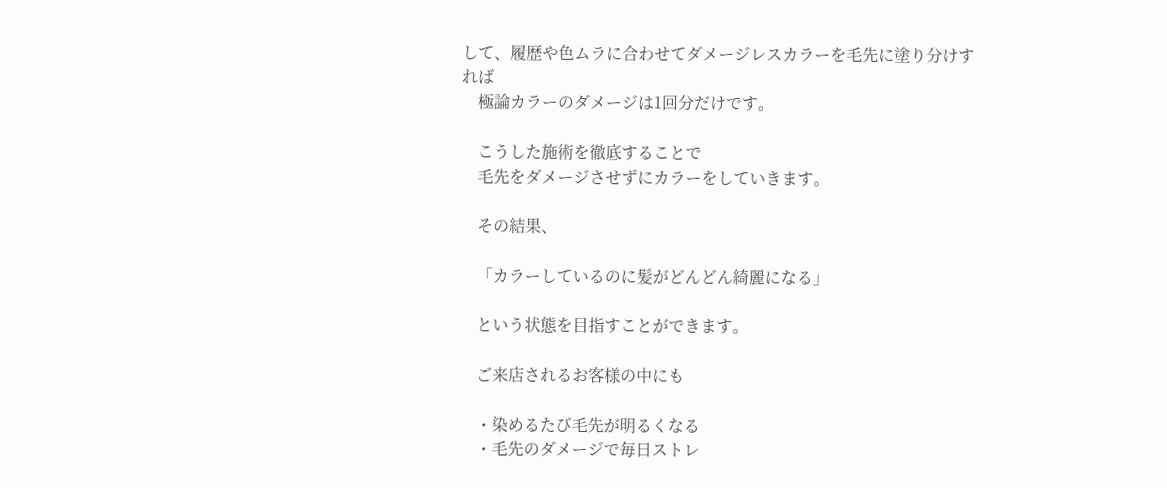して、履歴や色ムラに合わせてダメージレスカラーを毛先に塗り分けすれば
    極論カラーのダメージは1回分だけです。

    こうした施術を徹底することで
    毛先をダメージさせずにカラーをしていきます。

    その結果、

    「カラーしているのに髪がどんどん綺麗になる」

    という状態を目指すことができます。

    ご来店されるお客様の中にも

    ・染めるたび毛先が明るくなる
    ・毛先のダメージで毎日ストレ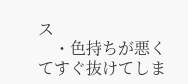ス
    ・色持ちが悪くてすぐ抜けてしま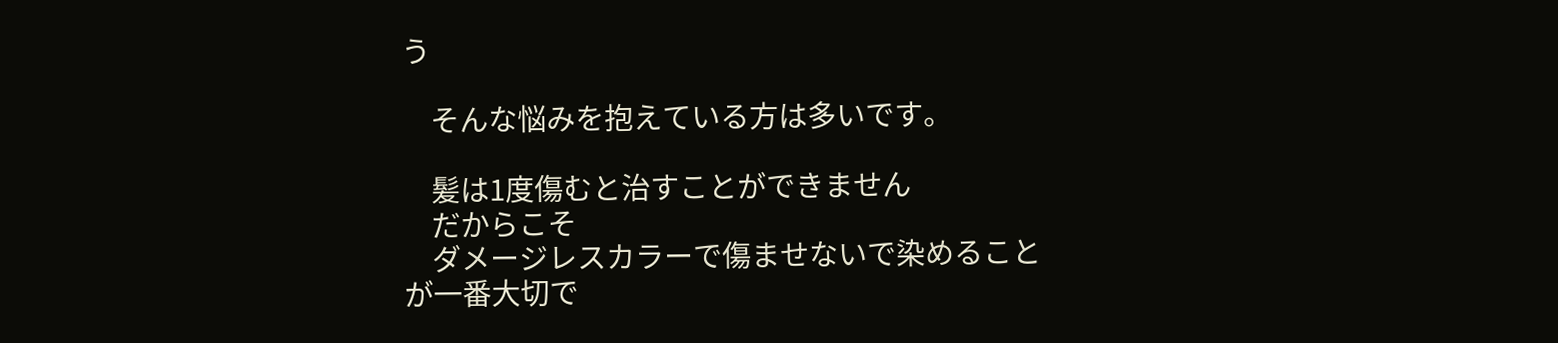う

    そんな悩みを抱えている方は多いです。

    髪は1度傷むと治すことができません
    だからこそ
    ダメージレスカラーで傷ませないで染めることが一番大切で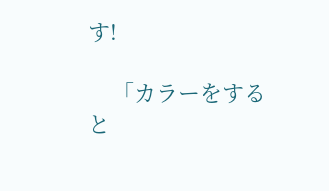す!

    「カラーをすると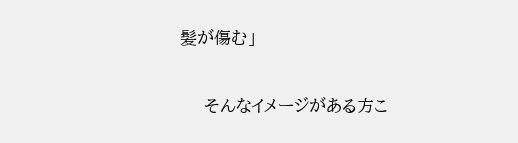髪が傷む」

    そんなイメージがある方こ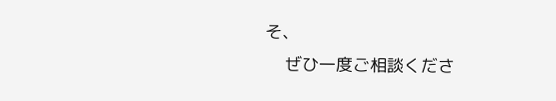そ、
    ぜひ一度ご相談くださ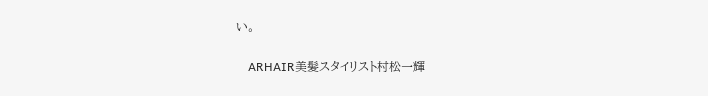い。

    ARHAIR美髪スタイリスト村松一輝